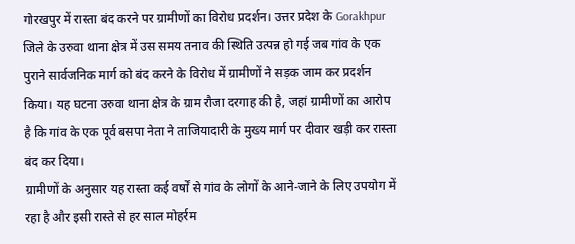गोरखपुर में रास्ता बंद करने पर ग्रामीणों का विरोध प्रदर्शन। उत्तर प्रदेश के Gorakhpur जिले के उरुवा थाना क्षेत्र में उस समय तनाव की स्थिति उत्पन्न हो गई जब गांव के एक पुराने सार्वजनिक मार्ग को बंद करने के विरोध में ग्रामीणों ने सड़क जाम कर प्रदर्शन किया। यह घटना उरुवा थाना क्षेत्र के ग्राम रौजा दरगाह की है, जहां ग्रामीणों का आरोप है कि गांव के एक पूर्व बसपा नेता ने ताजियादारी के मुख्य मार्ग पर दीवार खड़ी कर रास्ता बंद कर दिया।
ग्रामीणों के अनुसार यह रास्ता कई वर्षों से गांव के लोगों के आने-जाने के लिए उपयोग में रहा है और इसी रास्ते से हर साल मोहर्रम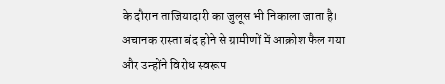के दौरान ताजियादारी का जुलूस भी निकाला जाता है। अचानक रास्ता बंद होने से ग्रामीणों में आक्रोश फैल गया और उन्होंने विरोध स्वरूप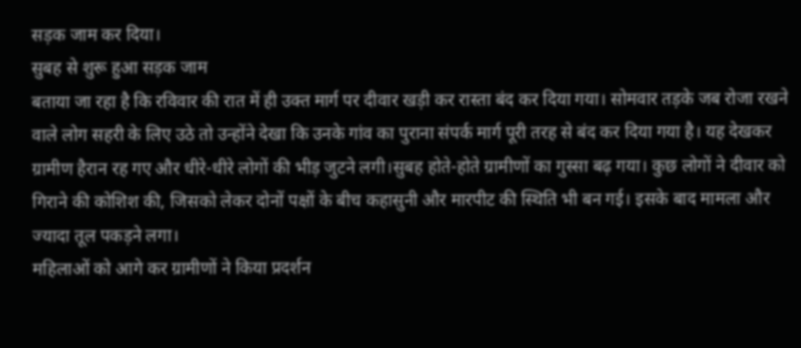सड़क जाम कर दिया।
सुबह से शुरू हुआ सड़क जाम
बताया जा रहा है कि रविवार की रात में ही उक्त मार्ग पर दीवार खड़ी कर रास्ता बंद कर दिया गया। सोमवार तड़के जब रोजा रखने वाले लोग सहरी के लिए उठे तो उन्होंने देखा कि उनके गांव का पुराना संपर्क मार्ग पूरी तरह से बंद कर दिया गया है। यह देखकर ग्रामीण हैरान रह गए और धीरे-धीरे लोगों की भीड़ जुटने लगी।सुबह होते-होते ग्रामीणों का गुस्सा बढ़ गया। कुछ लोगों ने दीवार को गिराने की कोशिश की, जिसको लेकर दोनों पक्षों के बीच कहासुनी और मारपीट की स्थिति भी बन गई। इसके बाद मामला और ज्यादा तूल पकड़ने लगा।
महिलाओं को आगे कर ग्रामीणों ने किया प्रदर्शन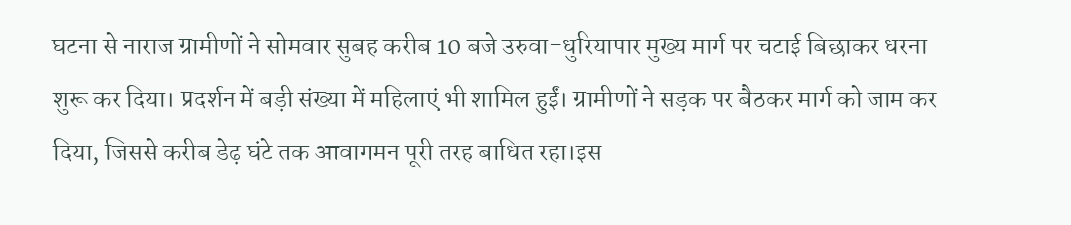घटना से नाराज ग्रामीणों ने सोमवार सुबह करीब 10 बजे उरुवा-धुरियापार मुख्य मार्ग पर चटाई बिछाकर धरना शुरू कर दिया। प्रदर्शन में बड़ी संख्या में महिलाएं भी शामिल हुईं। ग्रामीणों ने सड़क पर बैठकर मार्ग को जाम कर दिया, जिससे करीब डेढ़ घंटे तक आवागमन पूरी तरह बाधित रहा।इस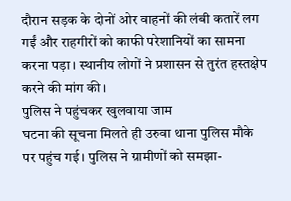दौरान सड़क के दोनों ओर वाहनों की लंबी कतारें लग गईं और राहगीरों को काफी परेशानियों का सामना करना पड़ा। स्थानीय लोगों ने प्रशासन से तुरंत हस्तक्षेप करने की मांग की।
पुलिस ने पहुंचकर खुलवाया जाम
घटना की सूचना मिलते ही उरुवा थाना पुलिस मौके पर पहुंच गई। पुलिस ने ग्रामीणों को समझा-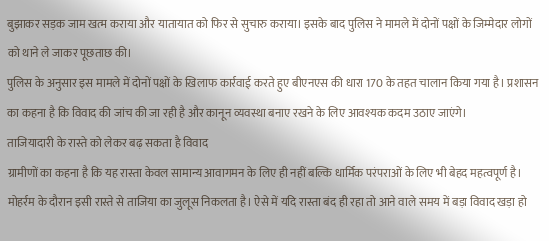बुझाकर सड़क जाम खत्म कराया और यातायात को फिर से सुचारु कराया। इसके बाद पुलिस ने मामले में दोनों पक्षों के जिम्मेदार लोगों को थाने ले जाकर पूछताछ की।
पुलिस के अनुसार इस मामले में दोनों पक्षों के खिलाफ कार्रवाई करते हुए बीएनएस की धारा 170 के तहत चालान किया गया है। प्रशासन का कहना है कि विवाद की जांच की जा रही है और कानून व्यवस्था बनाए रखने के लिए आवश्यक कदम उठाए जाएंगे।
ताजियादारी के रास्ते को लेकर बढ़ सकता है विवाद
ग्रामीणों का कहना है कि यह रास्ता केवल सामान्य आवागमन के लिए ही नहीं बल्कि धार्मिक परंपराओं के लिए भी बेहद महत्वपूर्ण है। मोहर्रम के दौरान इसी रास्ते से ताजिया का जुलूस निकलता है। ऐसे में यदि रास्ता बंद ही रहा तो आने वाले समय में बड़ा विवाद खड़ा हो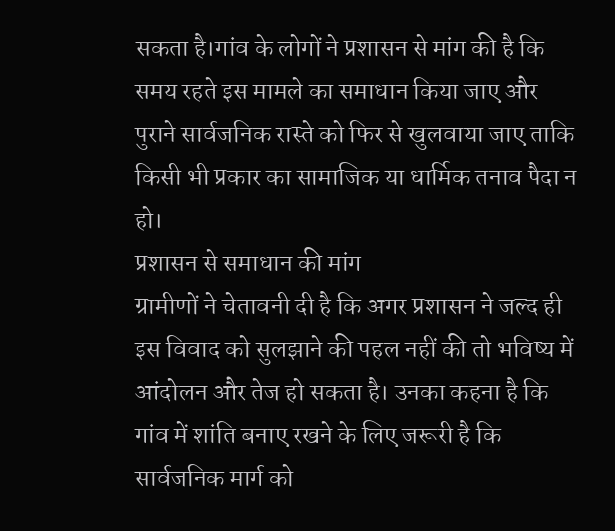सकता है।गांव के लोगों ने प्रशासन से मांग की है कि समय रहते इस मामले का समाधान किया जाए और पुराने सार्वजनिक रास्ते को फिर से खुलवाया जाए ताकि किसी भी प्रकार का सामाजिक या धार्मिक तनाव पैदा न हो।
प्रशासन से समाधान की मांग
ग्रामीणों ने चेतावनी दी है कि अगर प्रशासन ने जल्द ही इस विवाद को सुलझाने की पहल नहीं की तो भविष्य में आंदोलन और तेज हो सकता है। उनका कहना है कि गांव में शांति बनाए रखने के लिए जरूरी है कि सार्वजनिक मार्ग को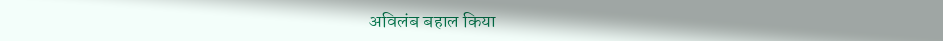अविलंब बहाल किया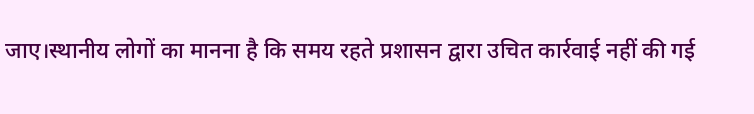जाए।स्थानीय लोगों का मानना है कि समय रहते प्रशासन द्वारा उचित कार्रवाई नहीं की गई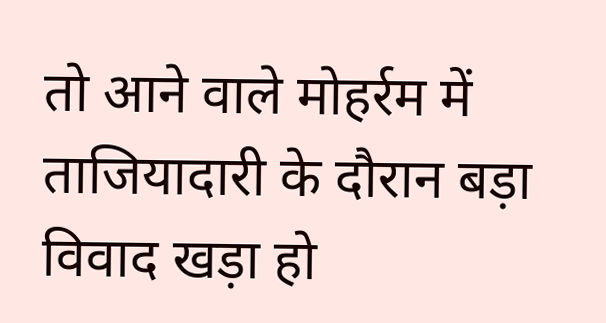तो आने वाले मोहर्रम में ताजियादारी के दौरान बड़ा विवाद खड़ा हो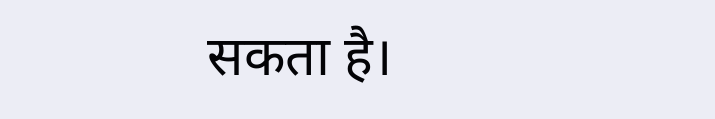सकता है।